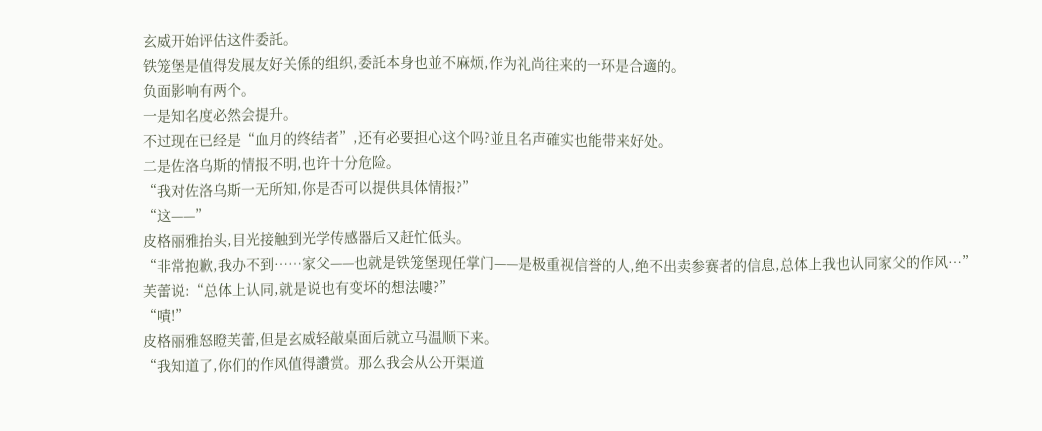玄威开始评估这件委託。
铁笼堡是值得发展友好关係的组织,委託本身也並不麻烦,作为礼尚往来的一环是合適的。
负面影响有两个。
一是知名度必然会提升。
不过现在已经是“血月的终结者”,还有必要担心这个吗?並且名声確实也能带来好处。
二是佐洛乌斯的情报不明,也许十分危险。
“我对佐洛乌斯一无所知,你是否可以提供具体情报?”
“这——”
皮格丽雅抬头,目光接触到光学传感器后又赶忙低头。
“非常抱歉,我办不到……家父——也就是铁笼堡现任掌门——是极重视信誉的人,绝不出卖参赛者的信息,总体上我也认同家父的作风…”
芙蕾说:“总体上认同,就是说也有变坏的想法嘍?”
“嘖!”
皮格丽雅怒瞪芙蕾,但是玄威轻敲桌面后就立马温顺下来。
“我知道了,你们的作风值得讚赏。那么我会从公开渠道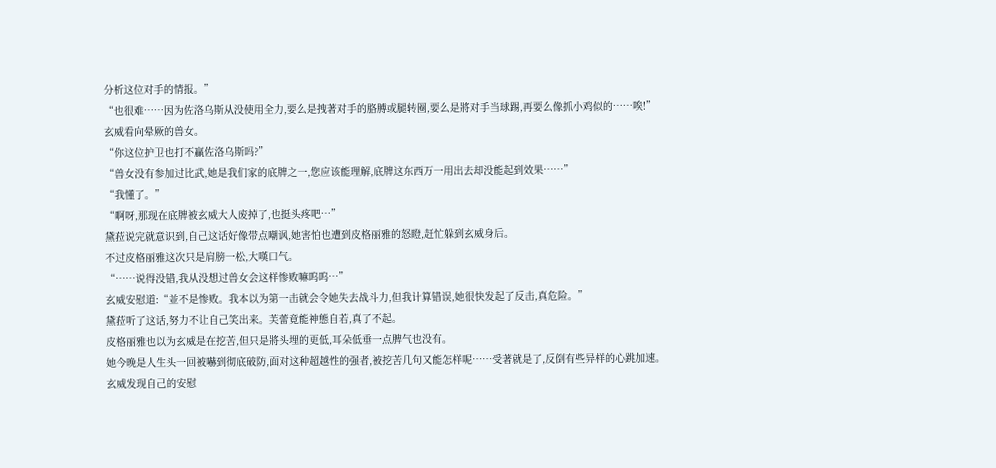分析这位对手的情报。”
“也很难……因为佐洛乌斯从没使用全力,要么是拽著对手的胳膊或腿转圈,要么是將对手当球踢,再要么像抓小鸡似的……唉!”
玄威看向晕厥的兽女。
“你这位护卫也打不贏佐洛乌斯吗?”
“兽女没有参加过比武,她是我们家的底牌之一,您应该能理解,底牌这东西万一用出去却没能起到效果……”
“我懂了。”
“啊呀,那现在底牌被玄威大人废掉了,也挺头疼吧…”
黛菈说完就意识到,自己这话好像带点嘲讽,她害怕也遭到皮格丽雅的怒瞪,赶忙躲到玄威身后。
不过皮格丽雅这次只是肩膀一松,大嘆口气。
“……说得没错,我从没想过兽女会这样惨败嘛呜呜…”
玄威安慰道:“並不是惨败。我本以为第一击就会令她失去战斗力,但我计算错误,她很快发起了反击,真危险。”
黛菈听了这话,努力不让自己笑出来。芙蕾竟能神態自若,真了不起。
皮格丽雅也以为玄威是在挖苦,但只是將头埋的更低,耳朵低垂一点脾气也没有。
她今晚是人生头一回被嚇到彻底破防,面对这种超越性的强者,被挖苦几句又能怎样呢……受著就是了,反倒有些异样的心跳加速。
玄威发现自己的安慰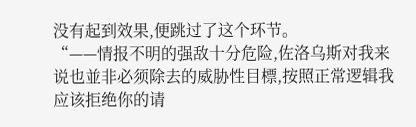没有起到效果,便跳过了这个环节。
“——情报不明的强敌十分危险,佐洛乌斯对我来说也並非必须除去的威胁性目標,按照正常逻辑我应该拒绝你的请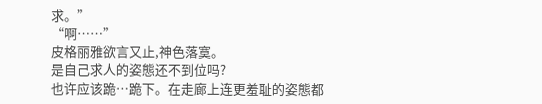求。”
“啊……”
皮格丽雅欲言又止,神色落寞。
是自己求人的姿態还不到位吗?
也许应该跪…跪下。在走廊上连更羞耻的姿態都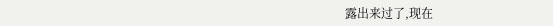露出来过了,现在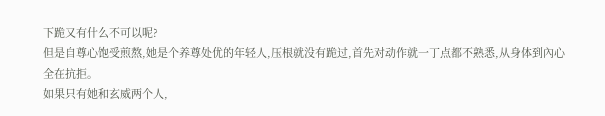下跪又有什么不可以呢?
但是自尊心饱受煎熬,她是个养尊处优的年轻人,压根就没有跪过,首先对动作就一丁点都不熟悉,从身体到內心全在抗拒。
如果只有她和玄威两个人,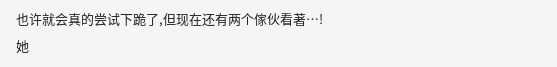也许就会真的尝试下跪了,但现在还有两个傢伙看著…!
她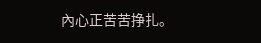內心正苦苦挣扎。